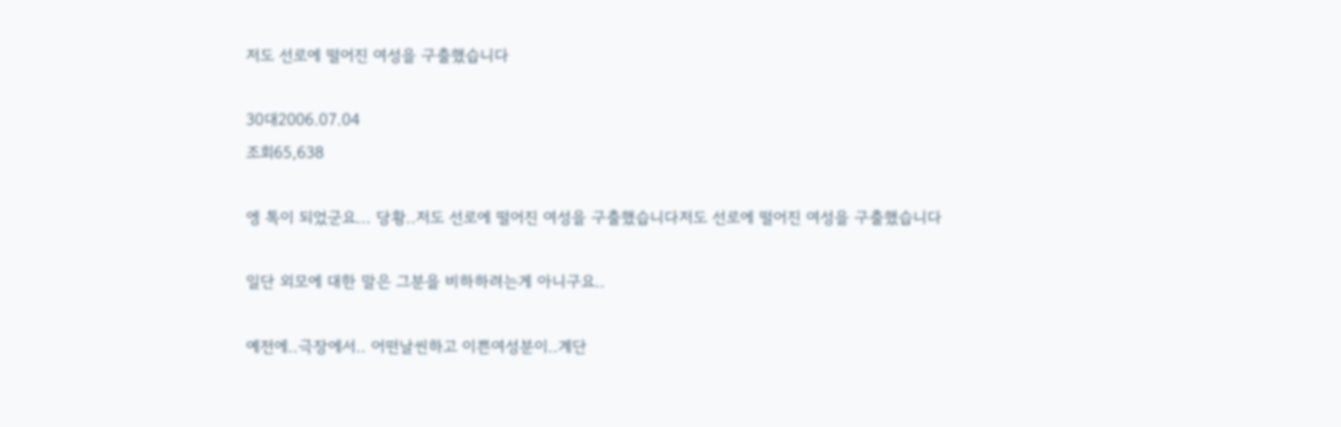저도 선로에 떨어진 여성을 구출했습니다

30대2006.07.04
조회65,638

엥 톡이 되었군요... 당황..저도 선로에 떨어진 여성을 구출했습니다저도 선로에 떨어진 여성을 구출했습니다

일단 외모에 대한 말은 그분을 비하하려는게 아니구요..

예전에..극장에서.. 어떤날씬하고 이쁜여성분이..계단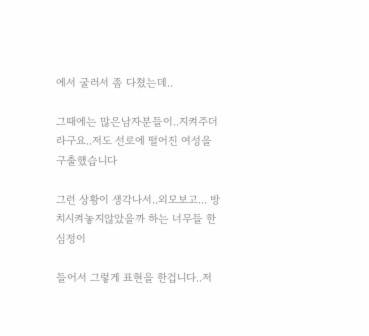에서 굴러서 좀 다쳤는데..

그때에는 많은남자분들이..지켜주더라구요..저도 선로에 떨어진 여성을 구출했습니다

그런 상황이 생각나서..외모보고... 방치시켜놓지않았을까 하는 너무들 한 심정이

들어서 그렇게 표현을 한겁니다..저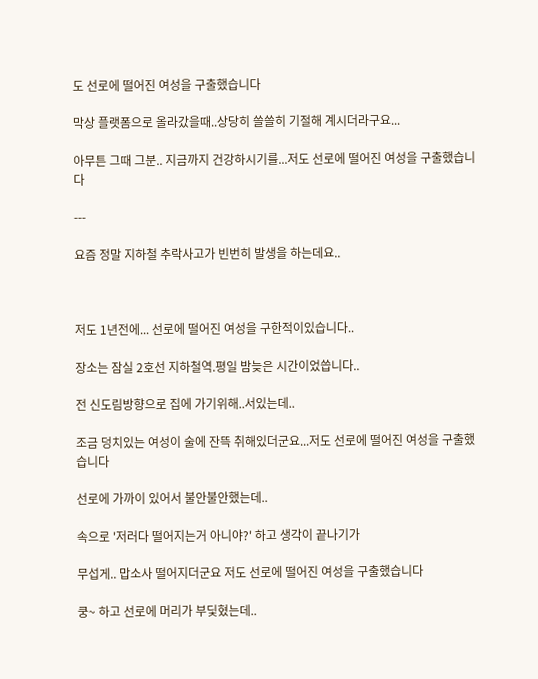도 선로에 떨어진 여성을 구출했습니다

막상 플랫폼으로 올라갔을때..상당히 쓸쓸히 기절해 계시더라구요...

아무튼 그때 그분.. 지금까지 건강하시기를...저도 선로에 떨어진 여성을 구출했습니다

---

요즘 정말 지하철 추락사고가 빈번히 발생을 하는데요..



저도 1년전에... 선로에 떨어진 여성을 구한적이있습니다..

장소는 잠실 2호선 지하철역.평일 밤늦은 시간이었씁니다..

전 신도림방향으로 집에 가기위해..서있는데..

조금 덩치있는 여성이 술에 잔뜩 취해있더군요...저도 선로에 떨어진 여성을 구출했습니다

선로에 가까이 있어서 불안불안했는데..

속으로 '저러다 떨어지는거 아니야?' 하고 생각이 끝나기가

무섭게.. 맙소사 떨어지더군요 저도 선로에 떨어진 여성을 구출했습니다

쿵~ 하고 선로에 머리가 부딫혔는데..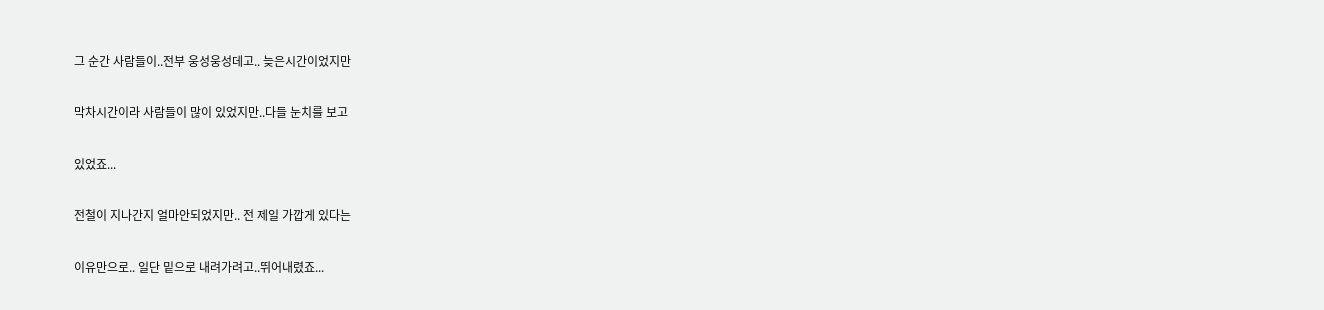그 순간 사람들이..전부 웅성웅성데고.. 늦은시간이었지만

막차시간이라 사람들이 많이 있었지만..다들 눈치를 보고

있었죠...

전철이 지나간지 얼마안되었지만.. 전 제일 가깝게 있다는

이유만으로.. 일단 밑으로 내려가려고..뛰어내렸죠...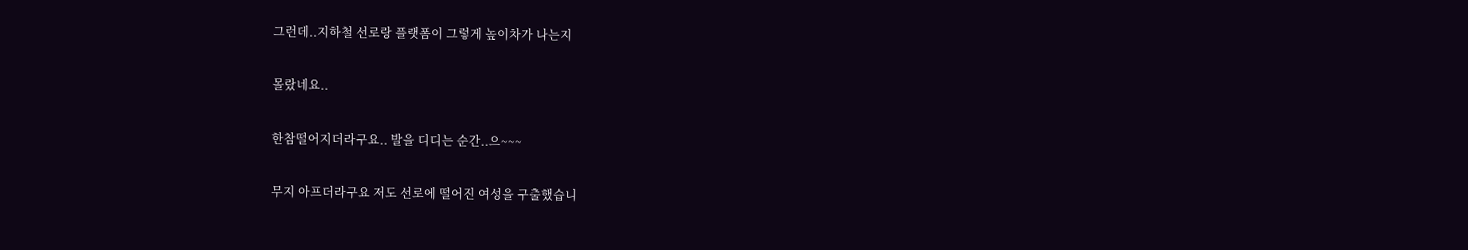그런데..지하철 선로랑 플랫폼이 그렇게 높이차가 나는지

몰랐네요..

한참떨어지더라구요.. 발을 디디는 순간..으~~~

무지 아프더라구요 저도 선로에 떨어진 여성을 구출했습니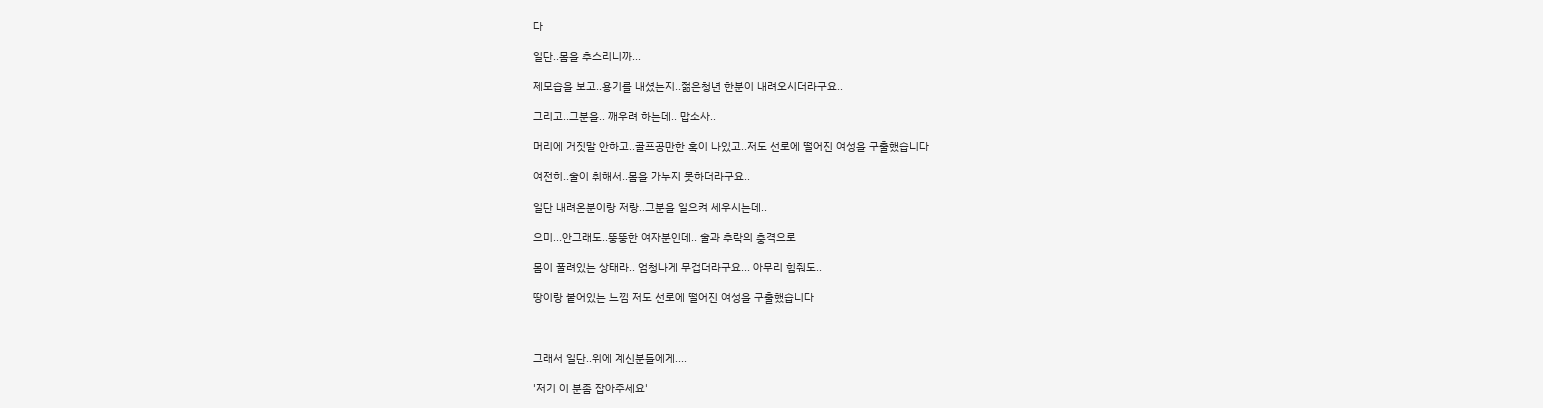다

일단..몸을 추스리니까...

제모습을 보고..용기를 내셨는지..젊은청년 한분이 내려오시더라구요..

그리고..그분을.. 깨우려 하는데.. 맙소사..

머리에 거짓말 안하고..골프공만한 혹이 나있고..저도 선로에 떨어진 여성을 구출했습니다

여전히..술이 취해서..몸을 가누지 못하더라구요..

일단 내려온분이랑 저랑..그분을 일으켜 세우시는데..

으미...안그래도..뚱뚱한 여자분인데.. 술과 추락의 충격으로

몸이 풀려있는 상태라.. 엄청나게 무겁더라구요... 아무리 힘줘도..

땅이랑 붙어있는 느낌 저도 선로에 떨어진 여성을 구출했습니다



그래서 일단..위에 계신분들에게....

'저기 이 분좀 잡아주세요'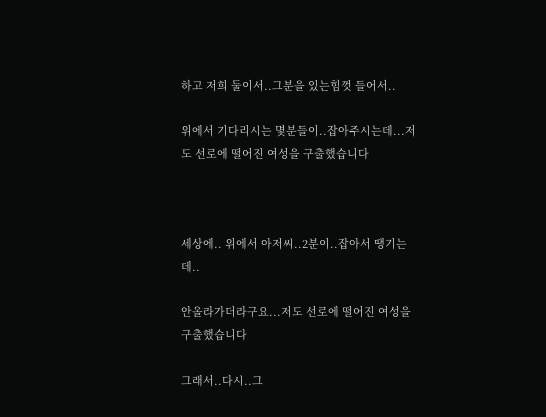하고 저희 둘이서..그분을 있는힘껏 들어서..

위에서 기다리시는 몇분들이..잡아주시는데...저도 선로에 떨어진 여성을 구출했습니다



세상에.. 위에서 아저씨..2분이..잡아서 땡기는데..

안올라가더라구요...저도 선로에 떨어진 여성을 구출했습니다

그래서..다시..그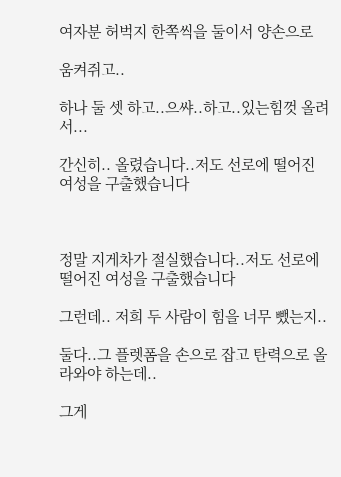여자분 허벅지 한쪽씩을 둘이서 양손으로

움켜쥐고..

하나 둘 셋 하고..으쌰..하고..있는힘껏 올려서...

간신히.. 올렸습니다..저도 선로에 떨어진 여성을 구출했습니다



정말 지게차가 절실했습니다..저도 선로에 떨어진 여성을 구출했습니다

그런데.. 저희 두 사람이 힘을 너무 뺐는지..

둘다..그 플렛폼을 손으로 잡고 탄력으로 올라와야 하는데..

그게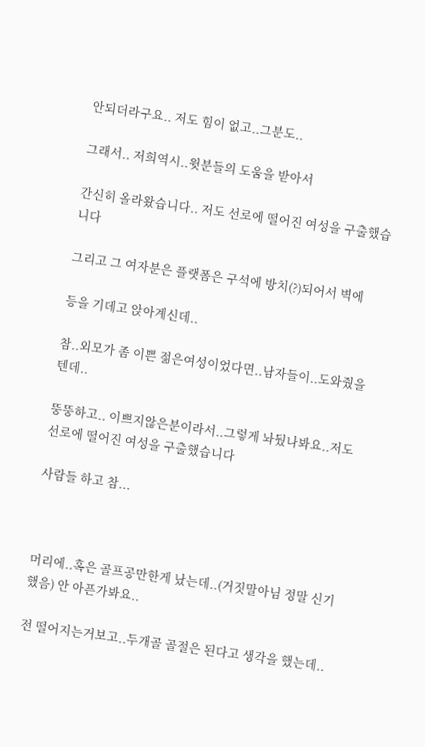안되더라구요.. 저도 힘이 없고..그분도..

그래서.. 저희역시..윗분들의 도움을 받아서

간신히 올라왔습니다.. 저도 선로에 떨어진 여성을 구출했습니다

그리고 그 여자분은 플랫폼은 구석에 방치(?)되어서 벽에

등을 기데고 앉아계신데..

참..외모가 좀 이쁜 젊은여성이었다면..남자들이..도와줬을텐데..

뚱뚱하고.. 이쁘지않은분이라서..그렇게 놔뒀나봐요..저도 선로에 떨어진 여성을 구출했습니다

사람들 하고 참...



머리에..혹은 골프공만한게 났는데..(거짓말아님 정말 신기했음) 안 아픈가봐요..

전 떨어지는거보고..두개골 골절은 된다고 생각을 했는데..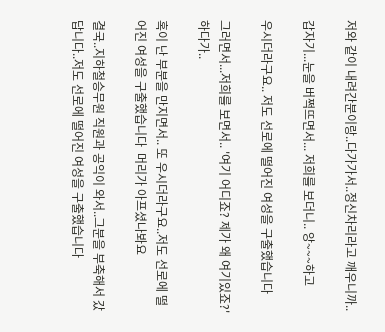저와 같이 내려간분이랑..다가가서..정신차리라고 깨우니까..

갑자기...눈을 버쩍뜨면서... 저희를 보더니.. 앙~~~하고

우시더라구요.. 저도 선로에 떨어진 여성을 구출했습니다

그러면서...저희를 보면서.. '여기 어디죠? 제가 왜 여기있죠?'하다가..

혹이 난 부분을 만지면서.. 또 우시더라구요..저도 선로에 떨어진 여성을 구출했습니다  머리가 아프셨나봐요

결국..지하철승무원 직원과 공익이 와서..그분을 부축해서 갔답니다..저도 선로에 떨어진 여성을 구출했습니다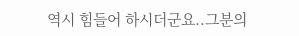역시 힘들어 하시더군요..그분의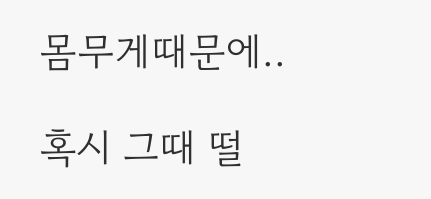몸무게때문에..

혹시 그때 떨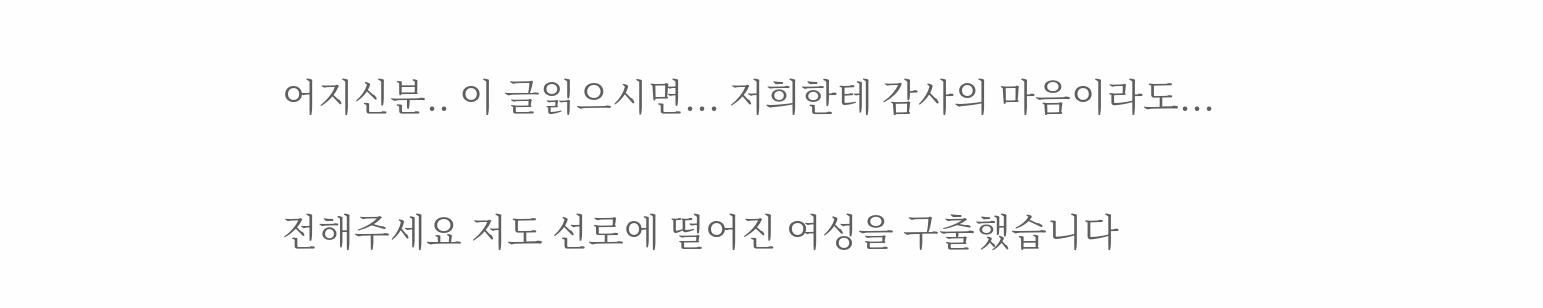어지신분.. 이 글읽으시면... 저희한테 감사의 마음이라도...

전해주세요 저도 선로에 떨어진 여성을 구출했습니다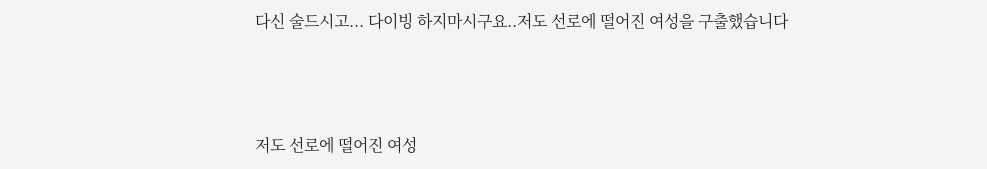다신 술드시고... 다이빙 하지마시구요..저도 선로에 떨어진 여성을 구출했습니다



저도 선로에 떨어진 여성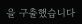을 구출했습니다